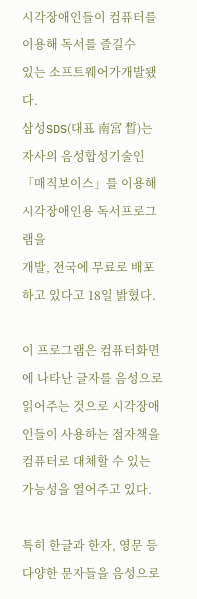시각장애인들이 컴퓨터를 이용해 독서를 즐길수
있는 소프트웨어가개발됐다.
삼성SDS(대표 南宮 晳)는 자사의 음성합성기술인
「매직보이스」를 이용해 시각장애인용 독서프로그램을
개발, 전국에 무료로 배포하고 있다고 18일 밝혔다.

이 프로그램은 컴퓨터화면에 나타난 글자를 음성으로
읽어주는 것으로 시각장애인들이 사용하는 점자책을
컴퓨터로 대체할 수 있는 가능성을 열어주고 있다.

특히 한글과 한자, 영문 등 다양한 문자들을 음성으로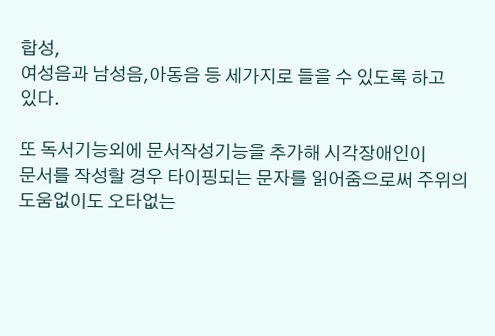합성,
여성음과 남성음,아동음 등 세가지로 들을 수 있도록 하고
있다.

또 독서기능외에 문서작성기능을 추가해 시각장애인이
문서를 작성할 경우 타이핑되는 문자를 읽어줌으로써 주위의
도움없이도 오타없는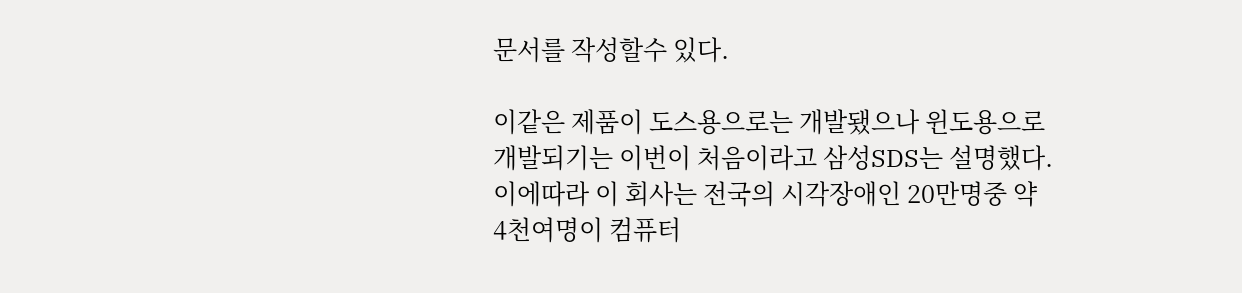문서를 작성할수 있다.

이같은 제품이 도스용으로는 개발됐으나 윈도용으로
개발되기는 이번이 처음이라고 삼성SDS는 설명했다.
이에따라 이 회사는 전국의 시각장애인 20만명중 약
4천여명이 컴퓨터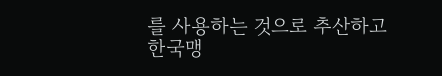를 사용하는 것으로 추산하고
한국맹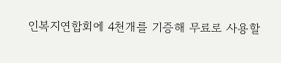인복지연합회에 4천개를 기증해 무료로 사용할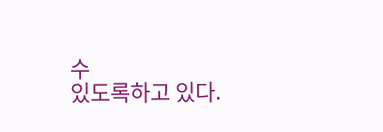수
있도록하고 있다.